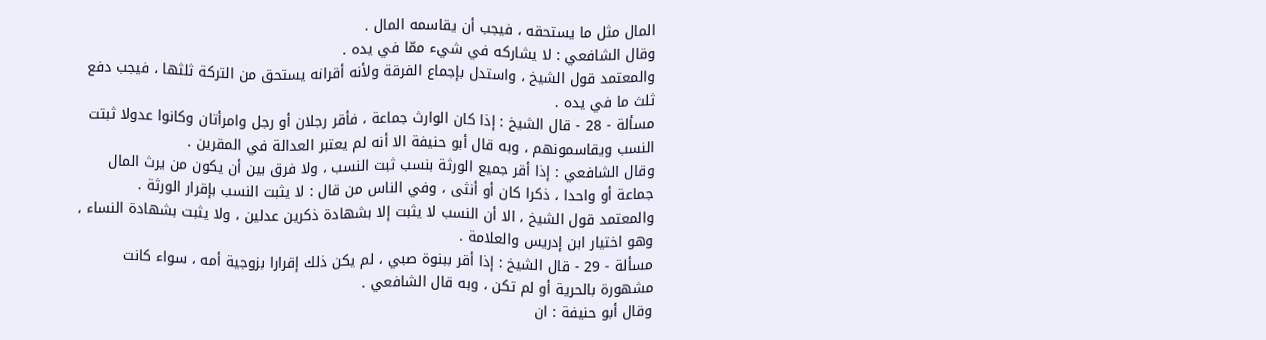المال مثل ما يستحقه ، فيجب أن يقاسمه المال .
وقال الشافعي : لا يشاركه في شيء ممّا في يده .
والمعتمد قول الشيخ ، واستدل بإجماع الفرقة ولأنه أقرانه يستحق من التركة ثلثها ، فيجب دفع ثلث ما في يده .
مسألة - 28 - قال الشيخ : إذا كان الوارث جماعة ، فأقر رجلان أو رجل وامرأتان وكانوا عدولا ثبتت النسب ويقاسمونهم ، وبه قال أبو حنيفة الا أنه لم يعتبر العدالة في المقرين .
وقال الشافعي : إذا أقر جميع الورثة بنسب ثبت النسب ، ولا فرق بين أن يكون من يرث المال جماعة أو واحدا ، ذكرا كان أو أنثى ، وفي الناس من قال : لا يثبت النسب بإقرار الورثة .
والمعتمد قول الشيخ ، الا أن النسب لا يثبت إلا بشهادة ذكرين عدلين ، ولا يثبت بشهادة النساء ، وهو اختيار ابن إدريس والعلامة .
مسألة - 29 - قال الشيخ : إذا أقر ببنوة صبي ، لم يكن ذلك إقرارا بزوجية أمه ، سواء كانت مشهورة بالحرية أو لم تكن ، وبه قال الشافعي .
وقال أبو حنيفة : ان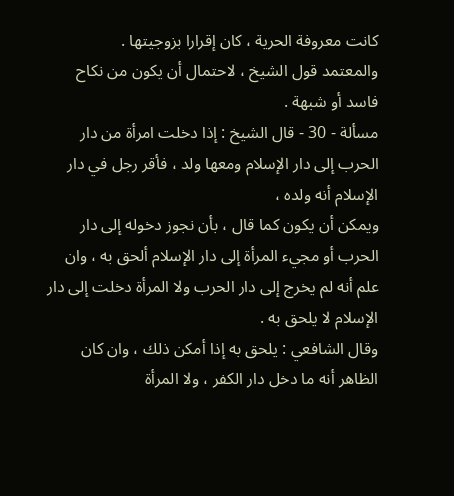كانت معروفة الحرية ، كان إقرارا بزوجيتها .
والمعتمد قول الشيخ ، لاحتمال أن يكون من نكاح فاسد أو شبهة .
مسألة - 30 - قال الشيخ : إذا دخلت امرأة من دار الحرب إلى دار الإسلام ومعها ولد ، فأقر رجل في دار الإسلام أنه ولده ،
ويمكن أن يكون كما قال ، بأن نجوز دخوله إلى دار الحرب أو مجيء المرأة إلى دار الإسلام ألحق به ، وان علم أنه لم يخرج إلى دار الحرب ولا المرأة دخلت إلى دار الإسلام لا يلحق به .
وقال الشافعي : يلحق به إذا أمكن ذلك ، وان كان الظاهر أنه ما دخل دار الكفر ، ولا المرأة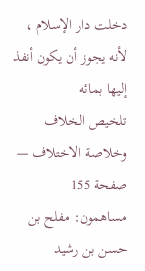دخلت دار الإسلام ، لأنه يجوز أن يكون أنفذ إليها بمائه
تلخيص الخلاف وخلاصة الاختلاف — صفحة 155
مساهمون: مفلح بن حسن بن رشيد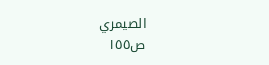الصيمري
ص١٥٥